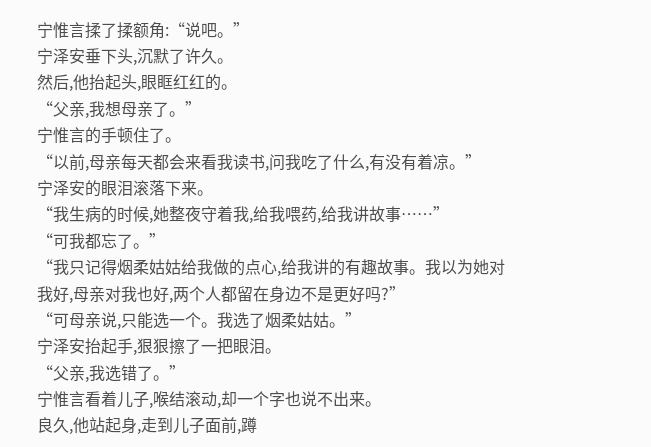宁惟言揉了揉额角:“说吧。”
宁泽安垂下头,沉默了许久。
然后,他抬起头,眼眶红红的。
“父亲,我想母亲了。”
宁惟言的手顿住了。
“以前,母亲每天都会来看我读书,问我吃了什么,有没有着凉。”
宁泽安的眼泪滚落下来。
“我生病的时候,她整夜守着我,给我喂药,给我讲故事……”
“可我都忘了。”
“我只记得烟柔姑姑给我做的点心,给我讲的有趣故事。我以为她对我好,母亲对我也好,两个人都留在身边不是更好吗?”
“可母亲说,只能选一个。我选了烟柔姑姑。”
宁泽安抬起手,狠狠擦了一把眼泪。
“父亲,我选错了。”
宁惟言看着儿子,喉结滚动,却一个字也说不出来。
良久,他站起身,走到儿子面前,蹲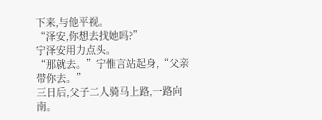下来,与他平视。
“泽安,你想去找她吗?”
宁泽安用力点头。
“那就去。”宁惟言站起身,“父亲带你去。”
三日后,父子二人骑马上路,一路向南。